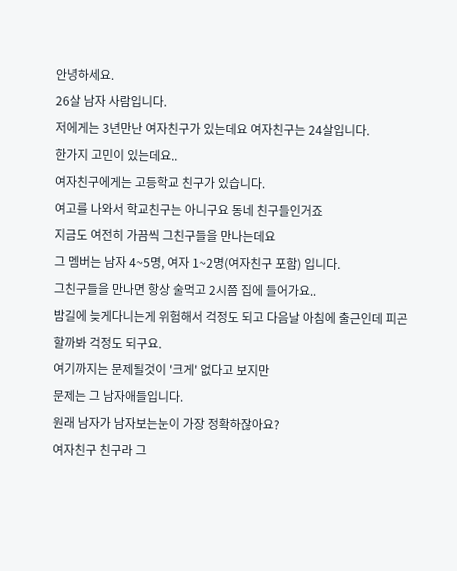안녕하세요.
26살 남자 사람입니다.
저에게는 3년만난 여자친구가 있는데요 여자친구는 24살입니다.
한가지 고민이 있는데요..
여자친구에게는 고등학교 친구가 있습니다.
여고를 나와서 학교친구는 아니구요 동네 친구들인거죠
지금도 여전히 가끔씩 그친구들을 만나는데요
그 멤버는 남자 4~5명, 여자 1~2명(여자친구 포함) 입니다.
그친구들을 만나면 항상 술먹고 2시쯤 집에 들어가요..
밤길에 늦게다니는게 위험해서 걱정도 되고 다음날 아침에 출근인데 피곤할까봐 걱정도 되구요.
여기까지는 문제될것이 '크게' 없다고 보지만
문제는 그 남자애들입니다.
원래 남자가 남자보는눈이 가장 정확하잖아요?
여자친구 친구라 그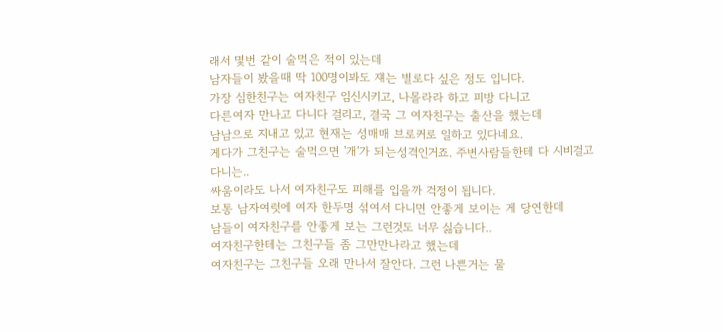래서 몇번 같이 술먹은 적이 있는데
남자들이 봤을때 딱 100명이봐도 쟤는 별로다 싶은 정도 입니다.
가장 심한친구는 여자친구 임신시키고, 나몰라라 하고 피방 다니고
다른여자 만나고 다니다 걸리고, 결국 그 여자친구는 출산을 했는데
남남으로 지내고 있고 현재는 성매매 브로커로 일하고 있다네요.
게다가 그친구는 술먹으면 '개'가 되는성격인거죠. 주변사람들한테 다 시비걸고 다니는..
싸움이라도 나서 여자친구도 피해를 입을까 걱정이 됩니다.
보통 남자여럿에 여자 한두명 섞여서 다니면 안좋게 보이는 게 당연한데
남들이 여자친구를 안좋게 보는 그런것도 너무 싫습니다..
여자친구한테는 그친구들 좀 그만만나라고 했는데
여자친구는 그친구들 오래 만나서 잘안다. 그런 나쁜거는 물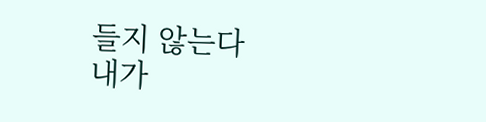들지 않는다
내가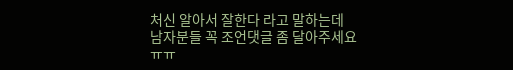처신 알아서 잘한다 라고 말하는데
남자분들 꼭 조언댓글 좀 달아주세요 ㅠㅠ